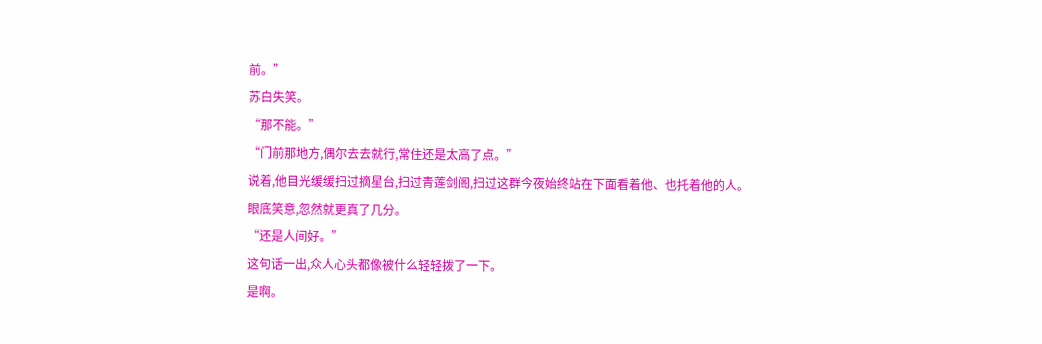前。”
苏白失笑。
“那不能。”
“门前那地方,偶尔去去就行,常住还是太高了点。”
说着,他目光缓缓扫过摘星台,扫过青莲剑阁,扫过这群今夜始终站在下面看着他、也托着他的人。
眼底笑意,忽然就更真了几分。
“还是人间好。”
这句话一出,众人心头都像被什么轻轻拨了一下。
是啊。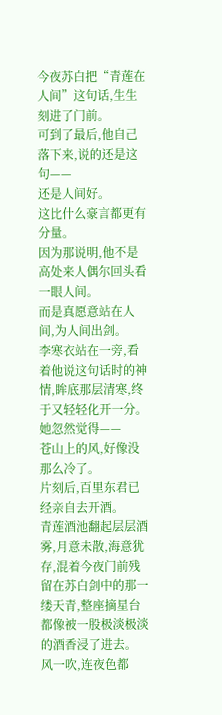今夜苏白把“青莲在人间”这句话,生生刻进了门前。
可到了最后,他自己落下来,说的还是这句——
还是人间好。
这比什么豪言都更有分量。
因为那说明,他不是高处来人偶尔回头看一眼人间。
而是真愿意站在人间,为人间出剑。
李寒衣站在一旁,看着他说这句话时的神情,眸底那层清寒,终于又轻轻化开一分。
她忽然觉得——
苍山上的风,好像没那么冷了。
片刻后,百里东君已经亲自去开酒。
青莲酒池翻起层层酒雾,月意未散,海意犹存,混着今夜门前残留在苏白剑中的那一缕天青,整座摘星台都像被一股极淡极淡的酒香浸了进去。
风一吹,连夜色都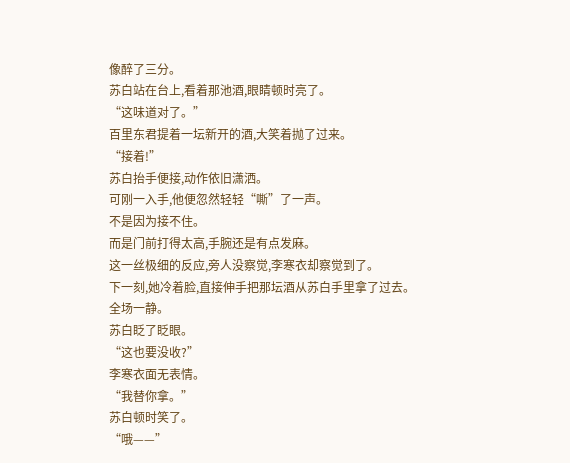像醉了三分。
苏白站在台上,看着那池酒,眼睛顿时亮了。
“这味道对了。”
百里东君提着一坛新开的酒,大笑着抛了过来。
“接着!”
苏白抬手便接,动作依旧潇洒。
可刚一入手,他便忽然轻轻“嘶”了一声。
不是因为接不住。
而是门前打得太高,手腕还是有点发麻。
这一丝极细的反应,旁人没察觉,李寒衣却察觉到了。
下一刻,她冷着脸,直接伸手把那坛酒从苏白手里拿了过去。
全场一静。
苏白眨了眨眼。
“这也要没收?”
李寒衣面无表情。
“我替你拿。”
苏白顿时笑了。
“哦——”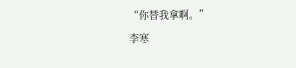“你替我拿啊。”
李寒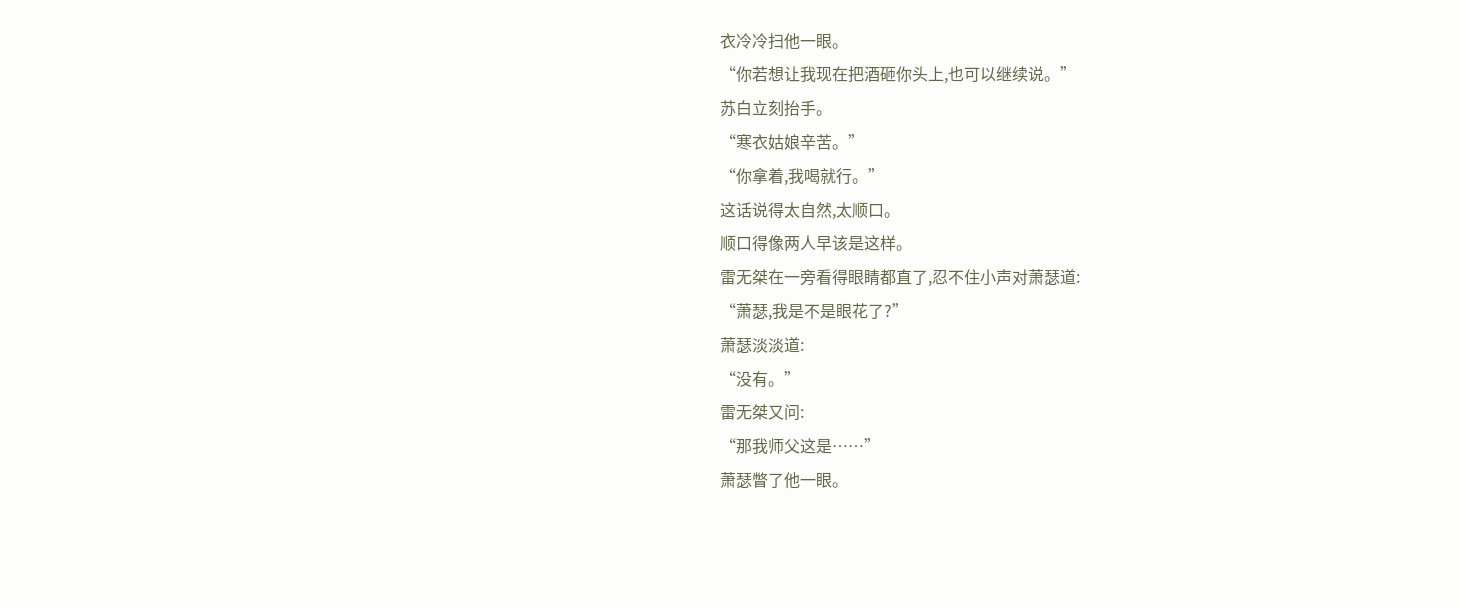衣冷冷扫他一眼。
“你若想让我现在把酒砸你头上,也可以继续说。”
苏白立刻抬手。
“寒衣姑娘辛苦。”
“你拿着,我喝就行。”
这话说得太自然,太顺口。
顺口得像两人早该是这样。
雷无桀在一旁看得眼睛都直了,忍不住小声对萧瑟道:
“萧瑟,我是不是眼花了?”
萧瑟淡淡道:
“没有。”
雷无桀又问:
“那我师父这是……”
萧瑟瞥了他一眼。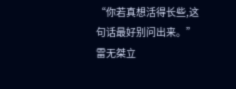“你若真想活得长些,这句话最好别问出来。”
雷无桀立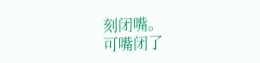刻闭嘴。
可嘴闭了